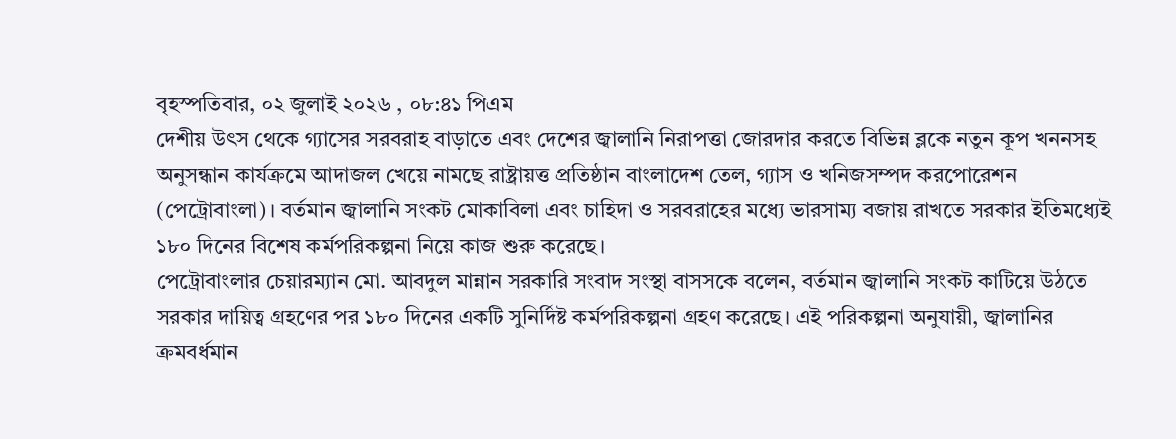বৃহস্পতিবার, ০২ জুলাই ২০২৬ , ০৮:৪১ পিএম
দেশীয় উৎস থেকে গ্যাসের সরবরাহ বাড়াতে এবং দেশের জ্বালানি নিরাপত্তা জোরদার করতে বিভিন্ন ব্লকে নতুন কূপ খননসহ অনুসন্ধান কার্যক্রমে আদাজল খেয়ে নামছে রাষ্ট্রায়ত্ত প্রতিষ্ঠান বাংলাদেশ তেল, গ্যাস ও খনিজসম্পদ করপোরেশন (পেট্রোবাংলা)। বর্তমান জ্বালানি সংকট মোকাবিলা এবং চাহিদা ও সরবরাহের মধ্যে ভারসাম্য বজায় রাখতে সরকার ইতিমধ্যেই ১৮০ দিনের বিশেষ কর্মপরিকল্পনা নিয়ে কাজ শুরু করেছে।
পেট্রোবাংলার চেয়ারম্যান মো. আবদুল মান্নান সরকারি সংবাদ সংস্থা বাসসকে বলেন, বর্তমান জ্বালানি সংকট কাটিয়ে উঠতে সরকার দায়িত্ব গ্রহণের পর ১৮০ দিনের একটি সুনির্দিষ্ট কর্মপরিকল্পনা গ্রহণ করেছে। এই পরিকল্পনা অনুযায়ী, জ্বালানির ক্রমবর্ধমান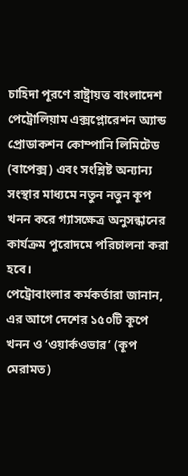চাহিদা পূরণে রাষ্ট্রায়ত্ত বাংলাদেশ পেট্রোলিয়াম এক্সপ্লোরেশন অ্যান্ড প্রোডাকশন কোম্পানি লিমিটেড (বাপেক্স) এবং সংশ্লিষ্ট অন্যান্য সংস্থার মাধ্যমে নতুন নতুন কূপ খনন করে গ্যাসক্ষেত্র অনুসন্ধানের কার্যক্রম পুরোদমে পরিচালনা করা হবে।
পেট্রোবাংলার কর্মকর্তারা জানান, এর আগে দেশের ১৫০টি কূপে খনন ও ‘ওয়ার্কওভার’ (কূপ মেরামত)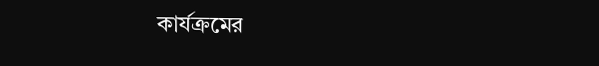কার্যক্রমের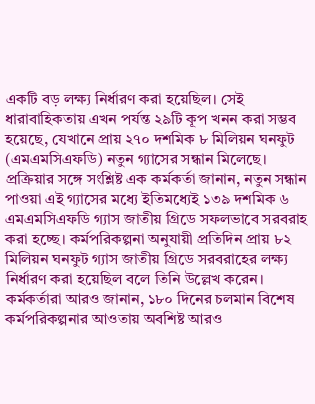একটি বড় লক্ষ্য নির্ধারণ করা হয়েছিল। সেই ধারাবাহিকতায় এখন পর্যন্ত ২৯টি কূপ খনন করা সম্ভব হয়েছে, যেখানে প্রায় ২৭০ দশমিক ৮ মিলিয়ন ঘনফুট (এমএমসিএফডি) নতুন গ্যাসের সন্ধান মিলেছে।
প্রক্রিয়ার সঙ্গে সংশ্লিষ্ট এক কর্মকর্তা জানান, নতুন সন্ধান পাওয়া এই গ্যাসের মধ্যে ইতিমধ্যেই ১৩৯ দশমিক ৬ এমএমসিএফডি গ্যাস জাতীয় গ্রিডে সফলভাবে সরবরাহ করা হচ্ছে। কর্মপরিকল্পনা অনুযায়ী প্রতিদিন প্রায় ৮২ মিলিয়ন ঘনফুট গ্যাস জাতীয় গ্রিডে সরবরাহের লক্ষ্য নির্ধারণ করা হয়েছিল বলে তিনি উল্লেখ করেন।
কর্মকর্তারা আরও জানান, ১৮০ দিনের চলমান বিশেষ কর্মপরিকল্পনার আওতায় অবশিষ্ট আরও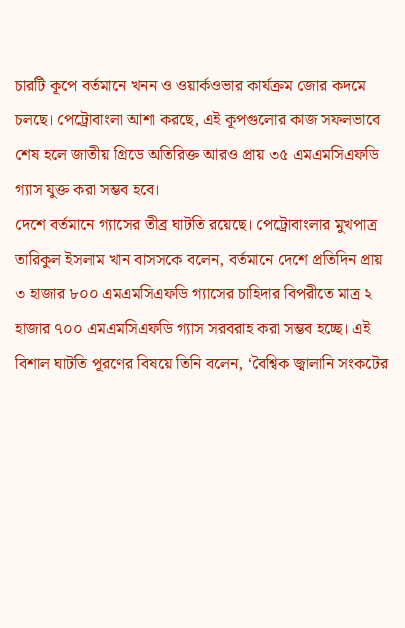চারটি কূপে বর্তমানে খনন ও ওয়ার্কওভার কার্যক্রম জোর কদমে চলছে। পেট্রোবাংলা আশা করছে, এই কূপগুলোর কাজ সফলভাবে শেষ হলে জাতীয় গ্রিডে অতিরিক্ত আরও প্রায় ৩৫ এমএমসিএফডি গ্যাস যুক্ত করা সম্ভব হবে।
দেশে বর্তমানে গ্যাসের তীব্র ঘাটতি রয়েছে। পেট্রোবাংলার মুখপাত্র তারিকুল ইসলাম খান বাসসকে বলেন, বর্তমানে দেশে প্রতিদিন প্রায় ৩ হাজার ৮০০ এমএমসিএফডি গ্যাসের চাহিদার বিপরীতে মাত্র ২ হাজার ৭০০ এমএমসিএফডি গ্যাস সরবরাহ করা সম্ভব হচ্ছে। এই বিশাল ঘাটতি পূরণের বিষয়ে তিনি বলেন, ‘বৈশ্বিক জ্বালানি সংকটের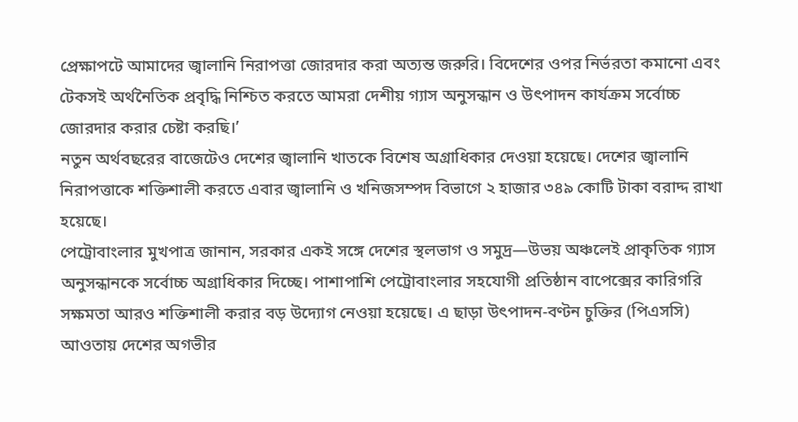প্রেক্ষাপটে আমাদের জ্বালানি নিরাপত্তা জোরদার করা অত্যন্ত জরুরি। বিদেশের ওপর নির্ভরতা কমানো এবং টেকসই অর্থনৈতিক প্রবৃদ্ধি নিশ্চিত করতে আমরা দেশীয় গ্যাস অনুসন্ধান ও উৎপাদন কার্যক্রম সর্বোচ্চ জোরদার করার চেষ্টা করছি।’
নতুন অর্থবছরের বাজেটেও দেশের জ্বালানি খাতকে বিশেষ অগ্রাধিকার দেওয়া হয়েছে। দেশের জ্বালানি নিরাপত্তাকে শক্তিশালী করতে এবার জ্বালানি ও খনিজসম্পদ বিভাগে ২ হাজার ৩৪৯ কোটি টাকা বরাদ্দ রাখা হয়েছে।
পেট্রোবাংলার মুখপাত্র জানান, সরকার একই সঙ্গে দেশের স্থলভাগ ও সমুদ্র—উভয় অঞ্চলেই প্রাকৃতিক গ্যাস অনুসন্ধানকে সর্বোচ্চ অগ্রাধিকার দিচ্ছে। পাশাপাশি পেট্রোবাংলার সহযোগী প্রতিষ্ঠান বাপেক্সের কারিগরি সক্ষমতা আরও শক্তিশালী করার বড় উদ্যোগ নেওয়া হয়েছে। এ ছাড়া উৎপাদন-বণ্টন চুক্তির (পিএসসি) আওতায় দেশের অগভীর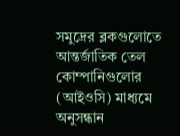সমুদ্রের ব্লকগুলোতে আন্তর্জাতিক তেল কোম্পানিগুলোর (আইওসি) মাধ্যমে অনুসন্ধান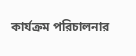কার্যক্রম পরিচালনার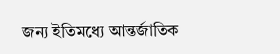জন্য ইতিমধ্যে আন্তর্জাতিক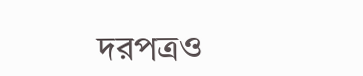দরপত্রও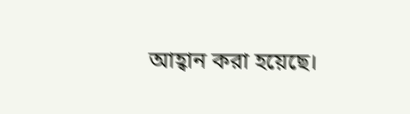আহ্বান করা হয়েছে।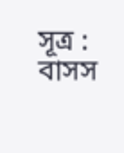সূত্র : বাসস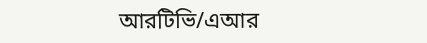আরটিভি/এআর